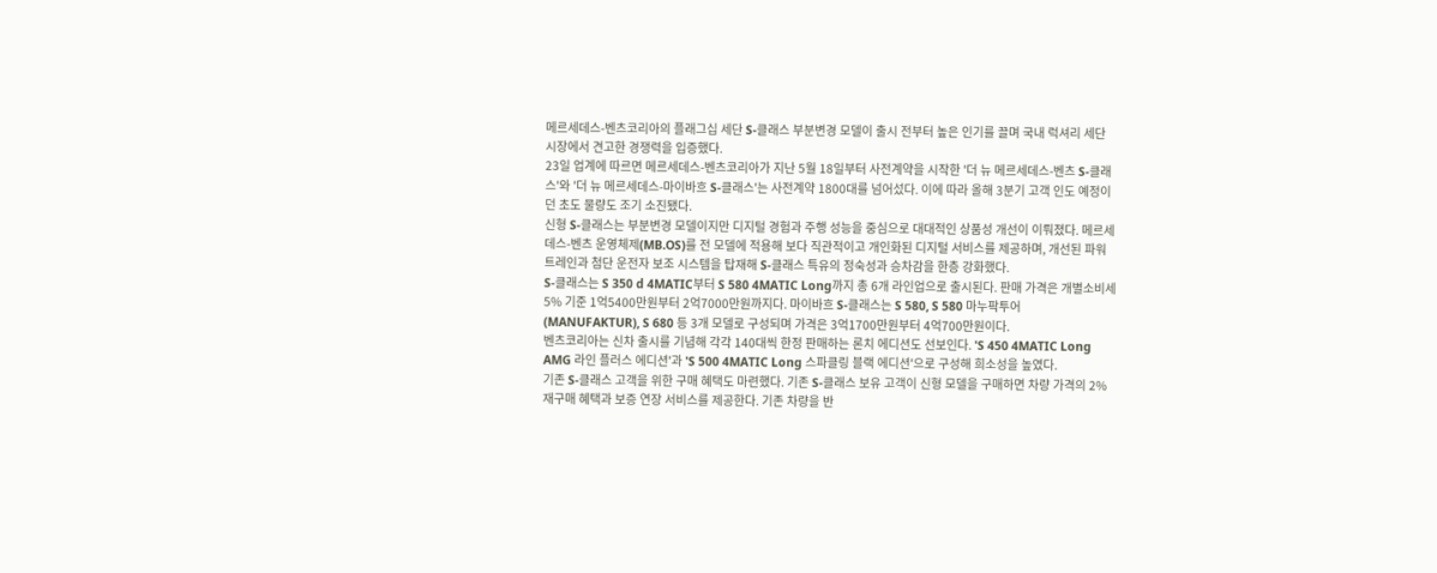메르세데스-벤츠코리아의 플래그십 세단 S-클래스 부분변경 모델이 출시 전부터 높은 인기를 끌며 국내 럭셔리 세단 시장에서 견고한 경쟁력을 입증했다.
23일 업계에 따르면 메르세데스-벤츠코리아가 지난 5월 18일부터 사전계약을 시작한 '더 뉴 메르세데스-벤츠 S-클래스'와 '더 뉴 메르세데스-마이바흐 S-클래스'는 사전계약 1800대를 넘어섰다. 이에 따라 올해 3분기 고객 인도 예정이던 초도 물량도 조기 소진됐다.
신형 S-클래스는 부분변경 모델이지만 디지털 경험과 주행 성능을 중심으로 대대적인 상품성 개선이 이뤄졌다. 메르세데스-벤츠 운영체제(MB.OS)를 전 모델에 적용해 보다 직관적이고 개인화된 디지털 서비스를 제공하며, 개선된 파워트레인과 첨단 운전자 보조 시스템을 탑재해 S-클래스 특유의 정숙성과 승차감을 한층 강화했다.
S-클래스는 S 350 d 4MATIC부터 S 580 4MATIC Long까지 총 6개 라인업으로 출시된다. 판매 가격은 개별소비세 5% 기준 1억5400만원부터 2억7000만원까지다. 마이바흐 S-클래스는 S 580, S 580 마누팍투어(MANUFAKTUR), S 680 등 3개 모델로 구성되며 가격은 3억1700만원부터 4억700만원이다.
벤츠코리아는 신차 출시를 기념해 각각 140대씩 한정 판매하는 론치 에디션도 선보인다. 'S 450 4MATIC Long AMG 라인 플러스 에디션'과 'S 500 4MATIC Long 스파클링 블랙 에디션'으로 구성해 희소성을 높였다.
기존 S-클래스 고객을 위한 구매 혜택도 마련했다. 기존 S-클래스 보유 고객이 신형 모델을 구매하면 차량 가격의 2% 재구매 혜택과 보증 연장 서비스를 제공한다. 기존 차량을 반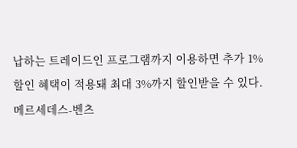납하는 트레이드인 프로그램까지 이용하면 추가 1% 할인 혜택이 적용돼 최대 3%까지 할인받을 수 있다. 메르세데스-벤츠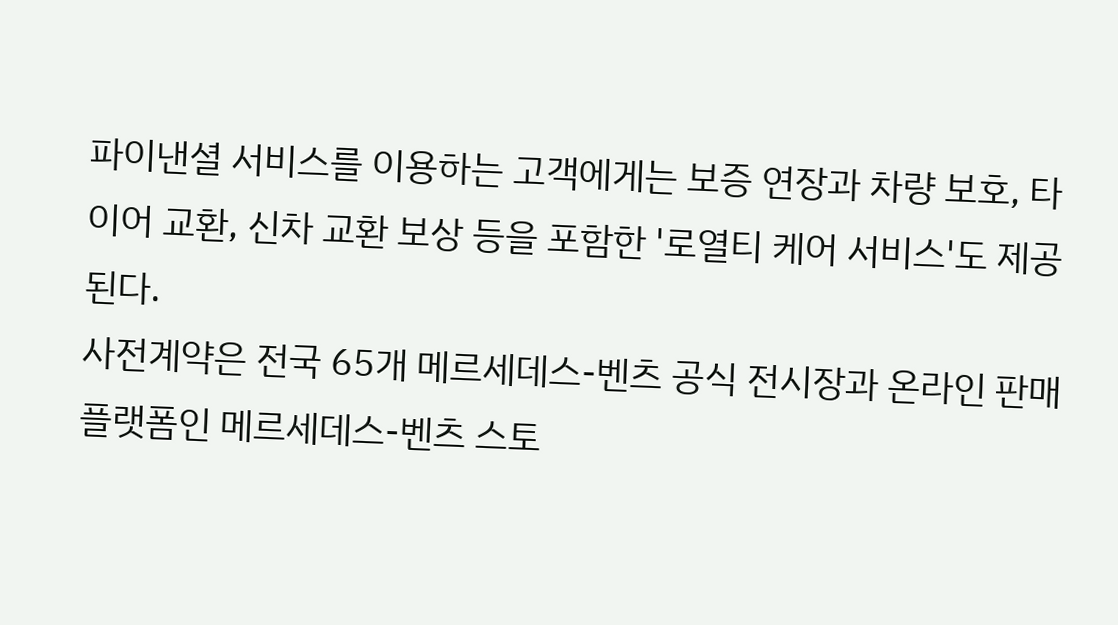파이낸셜 서비스를 이용하는 고객에게는 보증 연장과 차량 보호, 타이어 교환, 신차 교환 보상 등을 포함한 '로열티 케어 서비스'도 제공된다.
사전계약은 전국 65개 메르세데스-벤츠 공식 전시장과 온라인 판매 플랫폼인 메르세데스-벤츠 스토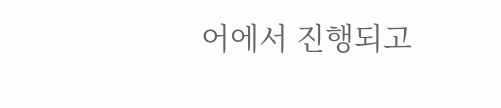어에서 진행되고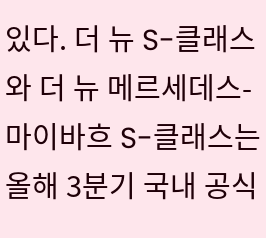있다. 더 뉴 S-클래스와 더 뉴 메르세데스-마이바흐 S-클래스는 올해 3분기 국내 공식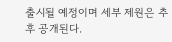출시될 예정이며 세부 제원은 추후 공개된다.